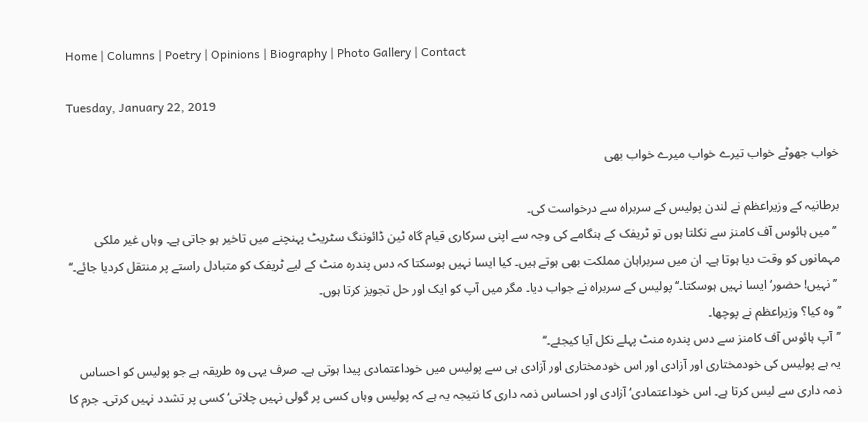Home | Columns | Poetry | Opinions | Biography | Photo Gallery | Contact

Tuesday, January 22, 2019

خواب جھوٹے خواب تیرے خواب میرے خواب بھی

برطانیہ کے وزیراعظم نے لندن پولیس کے سربراہ سے درخواست کی۔
 ’’میں ہائوس آف کامنز سے نکلتا ہوں تو ٹریفک کے ہنگامے کی وجہ سے اپنی سرکاری قیام گاہ ٹین ڈائوننگ سٹریٹ پہنچنے میں تاخیر ہو جاتی ہے۔ وہاں غیر ملکی مہمانوں کو وقت دیا ہوتا ہے۔ ان میں سربراہان مملکت بھی ہوتے ہیں۔ کیا ایسا نہیں ہوسکتا کہ دس پندرہ منٹ کے لیے ٹریفک کو متبادل راستے پر منتقل کردیا جائے۔‘‘
 ’’نہیں! حضور‘ ایسا نہیں ہوسکتا۔‘‘ پولیس کے سربراہ نے جواب دیا۔ مگر میں آپ کو ایک اور حل تجویز کرتا ہوں۔
’’وہ کیا؟ وزیراعظم نے پوچھا۔
’’آپ ہائوس آف کامنز سے دس پندرہ منٹ پہلے نکل آیا کیجئے۔‘‘
یہ ہے پولیس کی خودمختاری اور آزادی اور اس خودمختاری اور آزادی ہی سے پولیس میں خوداعتمادی پیدا ہوتی ہے۔ صرف یہی وہ طریقہ ہے جو پولیس کو احساس ذمہ داری سے لیس کرتا ہے۔ اس خوداعتمادی‘ آزادی اور احساس ذمہ داری کا نتیجہ یہ ہے کہ پولیس وہاں کسی پر گولی نہیں چلاتی‘ کسی پر تشدد نہیں کرتی۔ جرم کا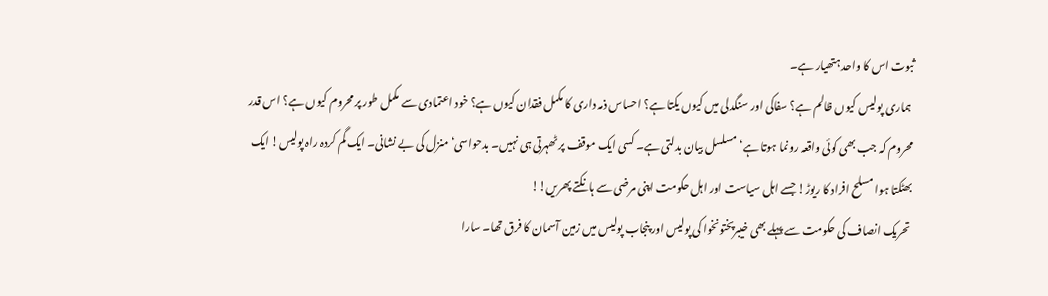ثبوت اس کا واحد ہتھیار ہے۔
 ہماری پولیس کیوں ظالم ہے؟ سفاکی اور سنگدلی میں کیوں یکتا ہے؟ احساس ذمہ داری کا مکمل فقدان کیوں ہے؟ خود اعتمادی سے مکمل طور پر محروم کیوں ہے؟ اس قدر محروم کہ جب بھی کوئی واقعہ رونما ہوتا ہے‘ مسلسل بیان بدلتی ہے۔ کسی ایک موقف پر ٹھہرتی ہی نہیں۔ بدحواسی‘ منزل کی بے نشانی۔ ایک گم کردہ راہ پولیس! ایک بھٹکتا ہوا مسلح افراد کا ریوڑ! جسے اہل سیاست اور اہل حکومت اپنی مرضی سے ہانکتے پھریں!!
 تحریک انصاف کی حکومت سے پہلے بھی خیبرپختونخوا کی پولیس اور پنجاب پولیس میں زمین آسمان کا فرق تھا۔ سارا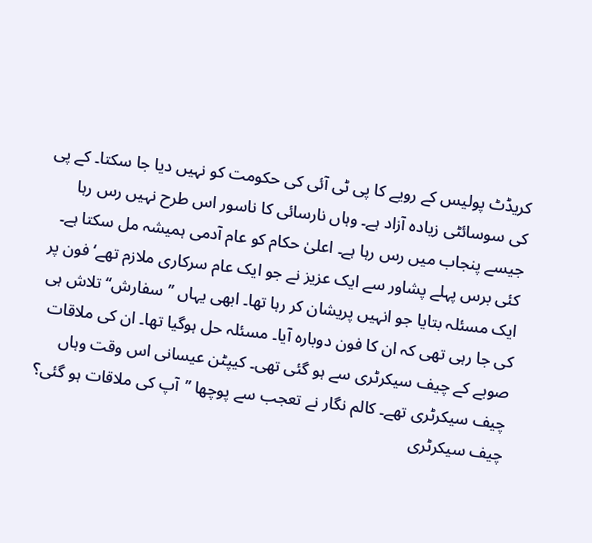کریڈٹ پولیس کے رویے کا پی ٹی آئی کی حکومت کو نہیں دیا جا سکتا۔ کے پی کی سوسائٹی زیادہ آزاد ہے۔ وہاں نارسائی کا ناسور اس طرح نہیں رس رہا جیسے پنجاب میں رس رہا ہے۔ اعلیٰ حکام کو عام آدمی ہمیشہ مل سکتا ہے۔ کئی برس پہلے پشاور سے ایک عزیز نے جو ایک عام سرکاری ملازم تھے‘ فون پر ایک مسئلہ بتایا جو انہیں پریشان کر رہا تھا۔ ابھی یہاں ’’سفارش‘‘ تلاش ہی کی جا رہی تھی کہ ان کا فون دوبارہ آیا۔ مسئلہ حل ہوگیا تھا۔ ان کی ملاقات صوبے کے چیف سیکرٹری سے ہو گئی تھی۔ کیپٹن عیسانی اس وقت وہاں چیف سیکرٹری تھے۔ کالم نگار نے تعجب سے پوچھا ’’آپ کی ملاقات ہو گئی؟ چیف سیکرٹری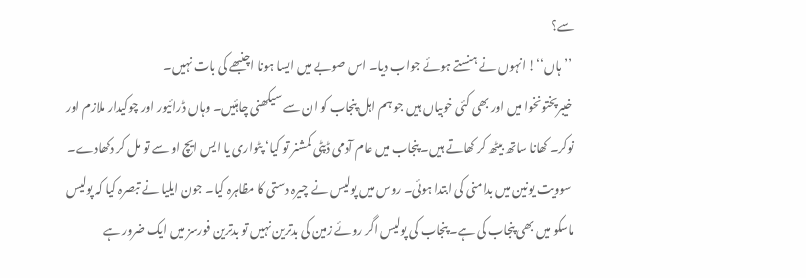سے؟
 ’’ہاں‘‘! انہوں نے ہنستے ہوئے جواب دیا۔ اس صوبے میں ایسا ہونا اچنبھے کی بات نہیں۔
 خیبرپختونخوا میں اور بھی کئی خوبیاں ہیں جو ہم اہل پنجاب کو ان سے سیکھنی چاہئیں۔ وہاں ڈرائیور اور چوکیدار ملازم اور نوکر۔ کھانا ساتھ بیٹھ کر کھاتے ہیں۔ پنجاب میں عام آدمی ڈپٹی کمشنر تو کیا‘ پٹواری یا ایس ایچ او سے تو مل کر دکھادے۔
 سوویت یونین میں بدامنی کی ابتدا ہوئی۔ روس میں پولیس نے چیرہ دستی کا مظاہرہ کیا۔ جون ایلیا نے تبصرہ کیا کہ پولیس ماسکو میں بھی پنجاب کی ہے۔ پنجاب کی پولیس اگر روئے زمین کی بدترین نہیں تو بدترین فورسز میں ایک ضرور ہے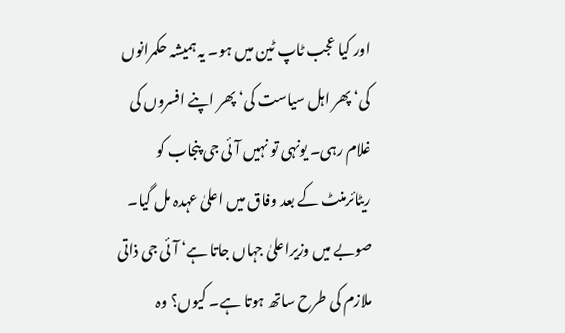اور کیا عجب ٹاپ ٹین میں ہو۔ یہ ہمیشہ حکمرانوں کی‘ پھر اہل سیاست کی‘ پھر اپنے افسروں کی غلام رہی۔ یونہی تو نہیں آئی جی پنجاب کو ریٹائرمنٹ کے بعد وفاق میں اعلیٰ عہدہ مل گیا۔ صوبے میں وزیراعلیٰ جہاں جاتا ہے‘ آئی جی ذاتی ملازم کی طرح ساتھ ہوتا ہے۔ کیوں؟ وہ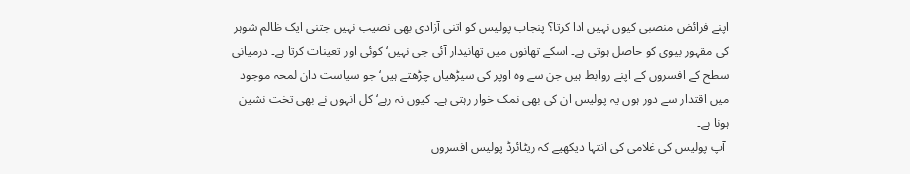اپنے فرائض منصبی کیوں نہیں ادا کرتا؟ پنجاب پولیس کو اتنی آزادی بھی نصیب نہیں جتنی ایک ظالم شوہر کی مقہور بیوی کو حاصل ہوتی ہے۔ اسکے تھانوں میں تھانیدار آئی جی نہیں‘ کوئی اور تعینات کرتا ہے۔ درمیانی سطح کے افسروں کے اپنے روابط ہیں جن سے وہ اوپر کی سیڑھیاں چڑھتے ہیں‘ جو سیاست دان لمحہ موجود میں اقتدار سے دور ہوں یہ پولیس ان کی بھی نمک خوار رہتی ہے۔ کیوں نہ رہے‘ کل انہوں نے بھی تخت نشین ہونا ہے۔
 آپ پولیس کی غلامی کی انتہا دیکھیے کہ ریٹائرڈ پولیس افسروں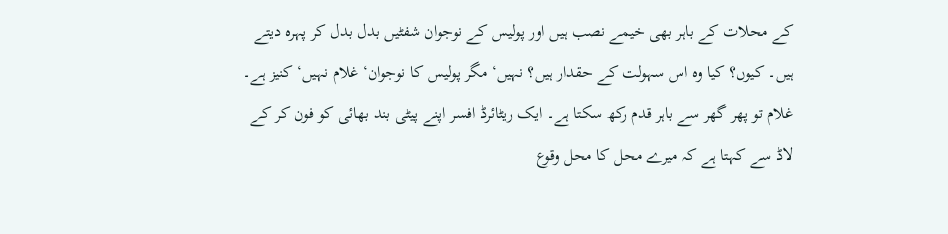کے محلات کے باہر بھی خیمے نصب ہیں اور پولیس کے نوجوان شفٹیں بدل بدل کر پہرہ دیتے ہیں۔ کیوں؟ کیا وہ اس سہولت کے حقدار ہیں؟ نہیں‘ مگر پولیس کا نوجوان‘ غلام نہیں‘ کنیز ہے۔ غلام تو پھر گھر سے باہر قدم رکھ سکتا ہے۔ ایک ریٹائرڈ افسر اپنے پیٹی بند بھائی کو فون کر کے لاڈ سے کہتا ہے کہ میرے محل کا محل وقوع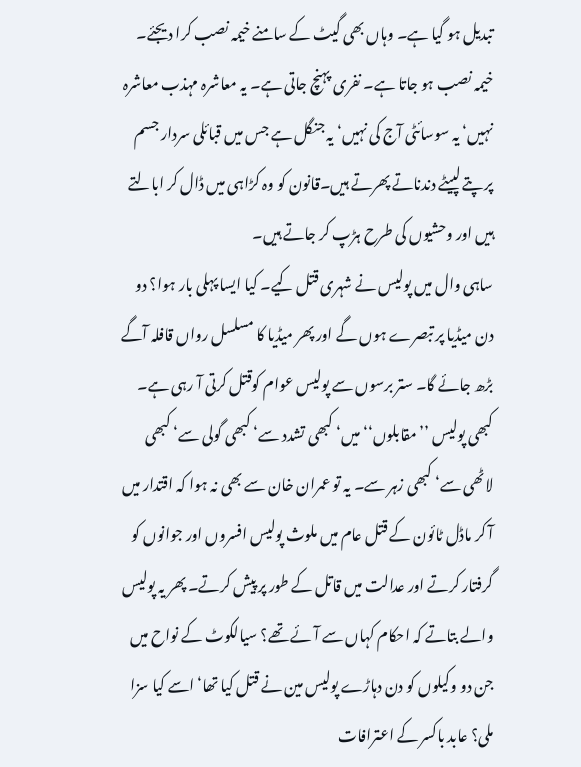تبدیل ہو گیا ہے۔ وہاں بھی گیٹ کے سامنے خیمہ نصب کرا دیجئے۔ خیمہ نصب ہو جاتا ہے۔ نفری پہنچ جاتی ہے۔ یہ معاشرہ مہذب معاشرہ نہیں‘ یہ سوسائٹی آج کی نہیں‘ یہ جنگل ہے جس میں قبائلی سردار جسم پر پتے لپیٹے دندناتے پھرتے ہیں۔قانون کو وہ کڑاہی میں ڈال کر ابالتے ہیں اور وحشیوں کی طرح ہڑپ کر جاتے ہیں۔
ساہی وال میں پولیس نے شہری قتل کیے۔ کیا ایسا پہلی بار ہوا؟ دو دن میڈیا پر تبصرے ہوں گے اور پھر میڈیا کا مسلسل رواں قافلہ آگے بڑھ جائے گا۔ ستر برسوں سے پولیس عوام کوقتل کرتی آ رہی ہے۔ کبھی پولیس ’’مقابلوں‘‘ میں‘ کبھی تشدد سے‘ کبھی گولی سے‘ کبھی لاٹھی سے‘ کبھی زہر سے۔ یہ تو عمران خان سے بھی نہ ہوا کہ اقتدار میں آ کر ماڈل ٹائون کے قتل عام میں ملوث پولیس افسروں اور جوانوں کو گرفتار کرتے اور عدالت میں قاتل کے طور پر پیش کرتے۔ پھر یہ پولیس والے بتاتے کہ احکام کہاں سے آئے تھے؟ سیالکوٹ کے نواح میں جن دو وکیلوں کو دن دہاڑے پولیس مین نے قتل کیا تھا‘ اسے کیا سزا ملی؟ عابد باکسر کے اعترافات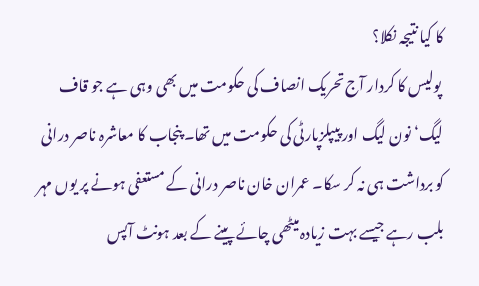کا کیا نتیجہ نکلا؟
 پولیس کا کردار آج تحریک انصاف کی حکومت میں بھی وہی ہے جو قاف لیگ‘ نون لیگ اور پیپلزپارٹی کی حکومت میں تھا۔ پنجاب کا معاشرہ ناصر درانی کو برداشت ہی نہ کر سکا۔ عمران خان ناصر درانی کے مستعفی ہونے پر یوں مہر بلب رہے جیسے بہت زیادہ میٹھی چائے پینے کے بعد ہونٹ آپس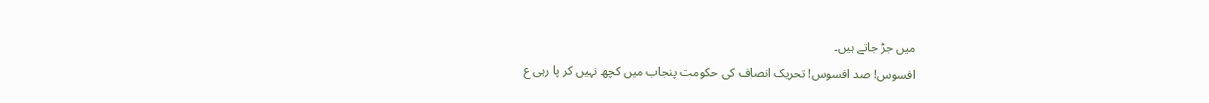میں جڑ جاتے ہیں۔
افسوس! صد افسوس! تحریک انصاف کی حکومت پنجاب میں کچھ نہیں کر پا رہی ع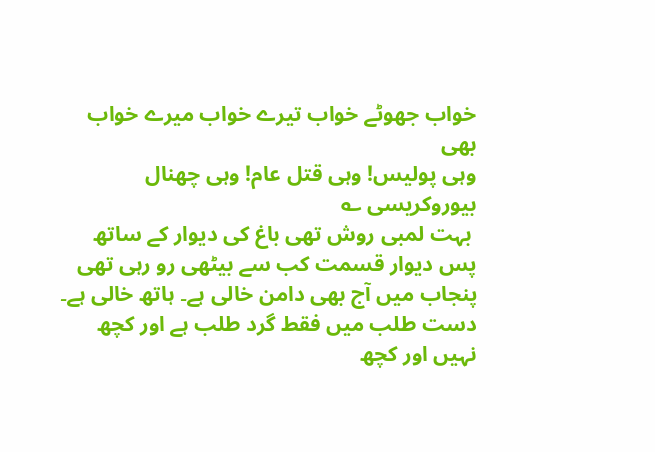خواب جھوٹے خواب تیرے خواب میرے خواب بھی
وہی پولیس! وہی قتل عام! وہی چھنال بیوروکریسی ؎
 بہت لمبی روش تھی باغ کی دیوار کے ساتھ
پس دیوار قسمت کب سے بیٹھی رو رہی تھی
پنجاب میں آج بھی دامن خالی ہے۔ ہاتھ خالی ہے۔ دست طلب میں فقط گرد طلب ہے اور کچھ نہیں اور کچھ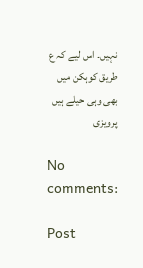نہیں۔ اس لیے کہ ع
طریق کوہکن میں بھی وہی حیلے ہیں پرویزی

No comments:

Post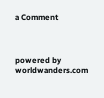a Comment



powered by worldwanders.com